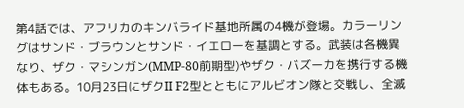第4話では、アフリカのキンバライド基地所属の4機が登場。カラーリングはサンド・ブラウンとサンド・イエローを基調とする。武装は各機異なり、ザク・マシンガン(MMP-80前期型)やザク・バズーカを携行する機体もある。10月23日にザクII F2型とともにアルビオン隊と交戦し、全滅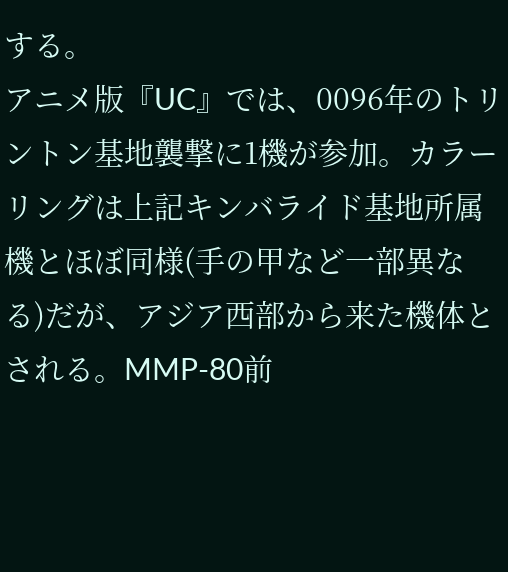する。
アニメ版『UC』では、0096年のトリントン基地襲撃に1機が参加。カラーリングは上記キンバライド基地所属機とほぼ同様(手の甲など一部異なる)だが、アジア西部から来た機体とされる。MMP-80前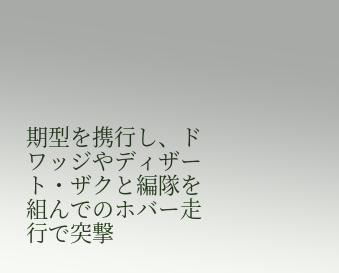期型を携行し、ドワッジやディザート・ザクと編隊を組んでのホバー走行で突撃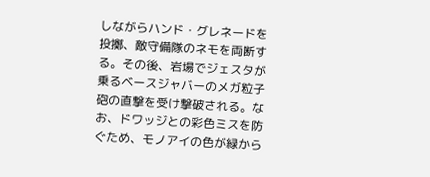しながらハンド・グレネードを投擲、敵守備隊のネモを両断する。その後、岩場でジェスタが乗るベースジャバーのメガ粒子砲の直撃を受け撃破される。なお、ドワッジとの彩色ミスを防ぐため、モノアイの色が緑から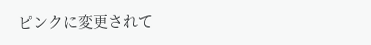ピンクに変更されて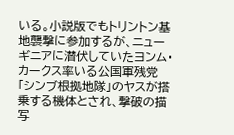いる。小説版でもトリントン基地襲撃に参加するが、ニューギニアに潜伏していたヨンム・カークス率いる公国軍残党「シンブ根拠地隊」のヤスが搭乗する機体とされ、撃破の描写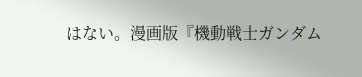はない。漫画版『機動戦士ガンダム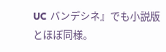UC バンデシネ』でも小説版とほぼ同様。